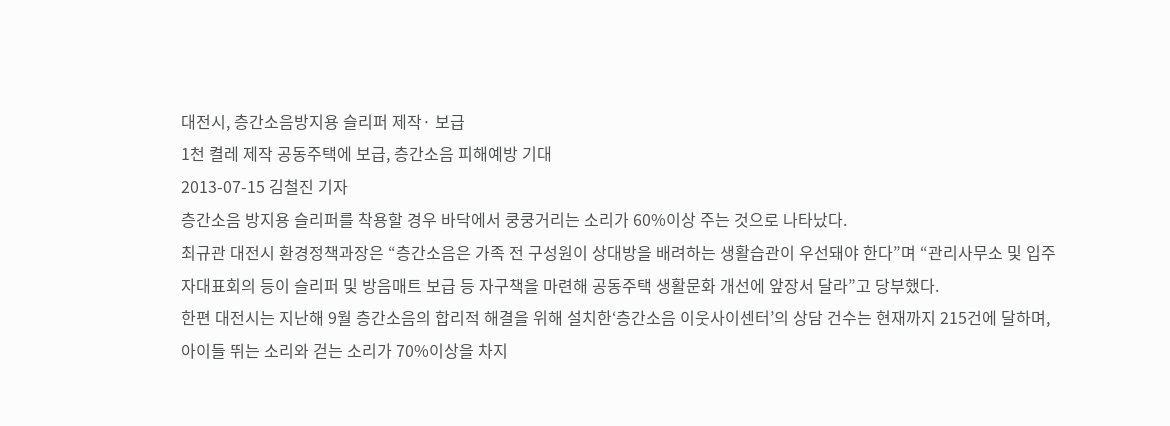대전시, 층간소음방지용 슬리퍼 제작· 보급
1천 켤레 제작 공동주택에 보급, 층간소음 피해예방 기대
2013-07-15 김철진 기자
층간소음 방지용 슬리퍼를 착용할 경우 바닥에서 쿵쿵거리는 소리가 60%이상 주는 것으로 나타났다.
최규관 대전시 환경정책과장은 “층간소음은 가족 전 구성원이 상대방을 배려하는 생활습관이 우선돼야 한다”며 “관리사무소 및 입주자대표회의 등이 슬리퍼 및 방음매트 보급 등 자구책을 마련해 공동주택 생활문화 개선에 앞장서 달라”고 당부했다.
한편 대전시는 지난해 9월 층간소음의 합리적 해결을 위해 설치한‘층간소음 이웃사이센터’의 상담 건수는 현재까지 215건에 달하며, 아이들 뛰는 소리와 걷는 소리가 70%이상을 차지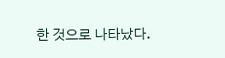한 것으로 나타났다.